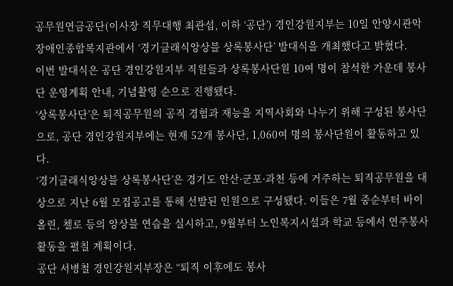공무원연금공단(이사장 직무대행 최관섭, 이하 ‘공단’) 경인강원지부는 10일 안양시관악장애인종합복지관에서 ‘경기클래식앙상블 상록봉사단’ 발대식을 개최했다고 밝혔다.
이번 발대식은 공단 경인강원지부 직원들과 상록봉사단원 10여 명이 참석한 가운데 봉사단 운영계획 안내, 기념촬영 순으로 진행됐다.
‘상록봉사단’은 퇴직공무원의 공직 경험과 재능을 지역사회와 나누기 위해 구성된 봉사단으로, 공단 경인강원지부에는 현재 52개 봉사단, 1,060여 명의 봉사단원이 활동하고 있다.
‘경기클래식앙상블 상록봉사단’은 경기도 안산·군포·과천 등에 거주하는 퇴직공무원을 대상으로 지난 6월 모집공고를 통해 선발된 인원으로 구성됐다. 이들은 7월 중순부터 바이올린, 첼로 등의 앙상블 연습을 실시하고, 9월부터 노인복지시설과 학교 등에서 연주봉사활동을 펼칠 계획이다.
공단 서병철 경인강원지부장은 “퇴직 이후에도 봉사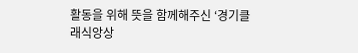활동을 위해 뜻을 함께해주신 ‘경기클래식앙상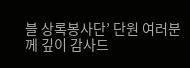블 상록봉사단’ 단원 여러분께 깊이 감사드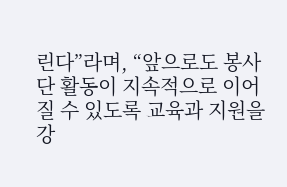린다”라며, “앞으로도 봉사단 활동이 지속적으로 이어질 수 있도록 교육과 지원을 강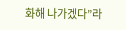화해 나가겠다”라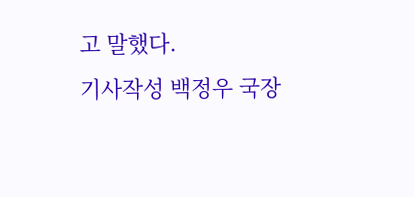고 말했다.
기사작성 백정우 국장